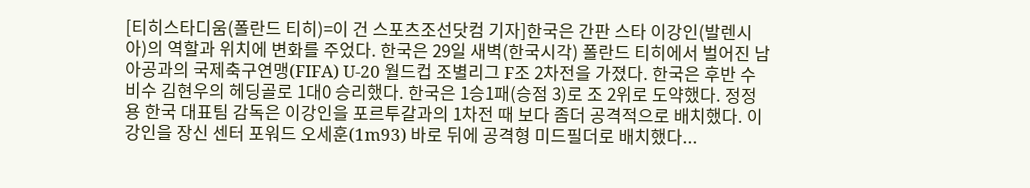[티히스타디움(폴란드 티히)=이 건 스포츠조선닷컴 기자]한국은 간판 스타 이강인(발렌시아)의 역할과 위치에 변화를 주었다. 한국은 29일 새벽(한국시각) 폴란드 티히에서 벌어진 남아공과의 국제축구연맹(FIFA) U-20 월드컵 조별리그 F조 2차전을 가졌다. 한국은 후반 수비수 김현우의 헤딩골로 1대0 승리했다. 한국은 1승1패(승점 3)로 조 2위로 도약했다. 정정용 한국 대표팀 감독은 이강인을 포르투갈과의 1차전 때 보다 좀더 공격적으로 배치했다. 이강인을 장신 센터 포워드 오세훈(1m93) 바로 뒤에 공격형 미드필더로 배치했다...